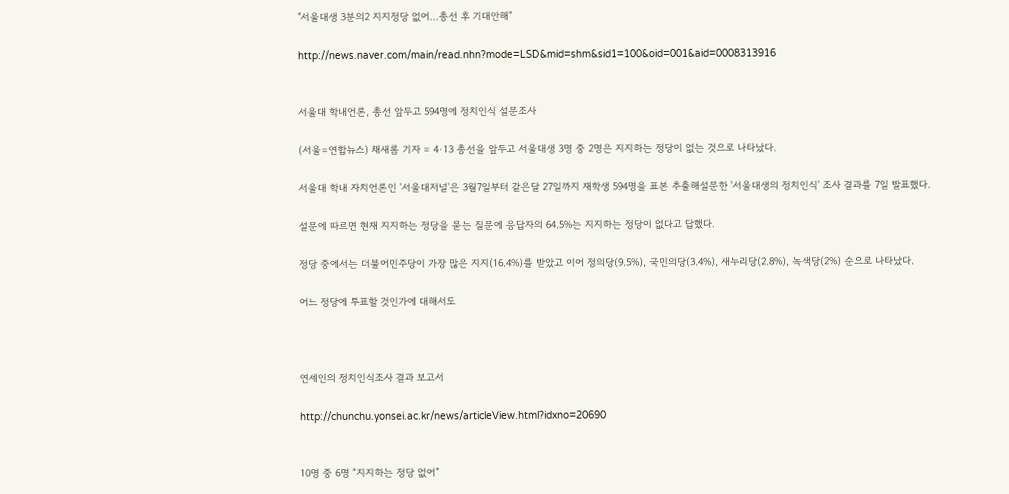"서울대생 3분의2 지지정당 없어…총선 후 기대안해"

http://news.naver.com/main/read.nhn?mode=LSD&mid=shm&sid1=100&oid=001&aid=0008313916


서울대 학내언론, 총선 앞두고 594명에 정치인식 설문조사

(서울=연합뉴스) 채새롬 기자 = 4·13 총선을 앞두고 서울대생 3명 중 2명은 지지하는 정당이 없는 것으로 나타났다.

서울대 학내 자치언론인 '서울대저널'은 3월7일부터 같은달 27일까지 재학생 594명을 표본 추출해설문한 '서울대생의 정치인식' 조사 결과를 7일 발표했다.

설문에 따르면 현재 지지하는 정당을 묻는 질문에 응답자의 64.5%는 지지하는 정당이 없다고 답했다.

정당 중에서는 더불어민주당이 가장 많은 지지(16.4%)를 받았고 이어 정의당(9.5%), 국민의당(3.4%), 새누리당(2.8%), 녹색당(2%) 순으로 나타났다.

어느 정당에 투표할 것인가에 대해서도



연세인의 정치인식조사 결과 보고서

http://chunchu.yonsei.ac.kr/news/articleView.html?idxno=20690


10명 중 6명 “지지하는 정당 없어”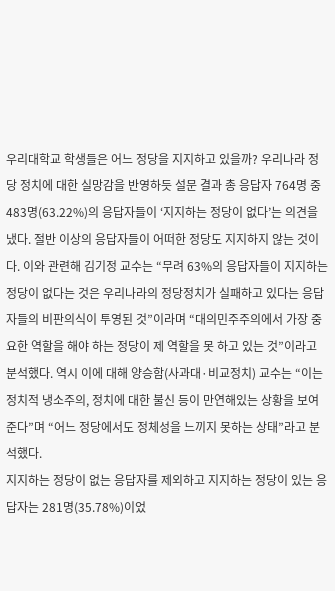우리대학교 학생들은 어느 정당을 지지하고 있을까? 우리나라 정당 정치에 대한 실망감을 반영하듯 설문 결과 총 응답자 764명 중 483명(63.22%)의 응답자들이 ‘지지하는 정당이 없다’는 의견을 냈다. 절반 이상의 응답자들이 어떠한 정당도 지지하지 않는 것이다. 이와 관련해 김기정 교수는 “무려 63%의 응답자들이 지지하는 정당이 없다는 것은 우리나라의 정당정치가 실패하고 있다는 응답자들의 비판의식이 투영된 것”이라며 “대의민주주의에서 가장 중요한 역할을 해야 하는 정당이 제 역할을 못 하고 있는 것”이라고 분석했다. 역시 이에 대해 양승함(사과대·비교정치) 교수는 “이는 정치적 냉소주의, 정치에 대한 불신 등이 만연해있는 상황을 보여준다”며 “어느 정당에서도 정체성을 느끼지 못하는 상태”라고 분석했다.
지지하는 정당이 없는 응답자를 제외하고 지지하는 정당이 있는 응답자는 281명(35.78%)이었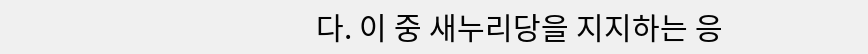다. 이 중 새누리당을 지지하는 응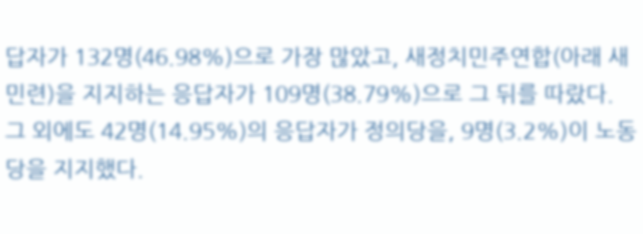답자가 132명(46.98%)으로 가장 많았고, 새정치민주연합(아래 새민련)을 지지하는 응답자가 109명(38.79%)으로 그 뒤를 따랐다. 그 외에도 42명(14.95%)의 응답자가 정의당을, 9명(3.2%)이 노동당을 지지했다.